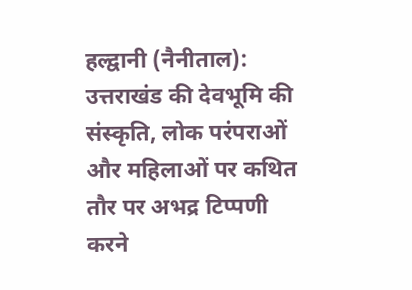हल्द्वानी (नैनीताल): उत्तराखंड की देवभूमि की संस्कृति, लोक परंपराओं और महिलाओं पर कथित तौर पर अभद्र टिप्पणी करने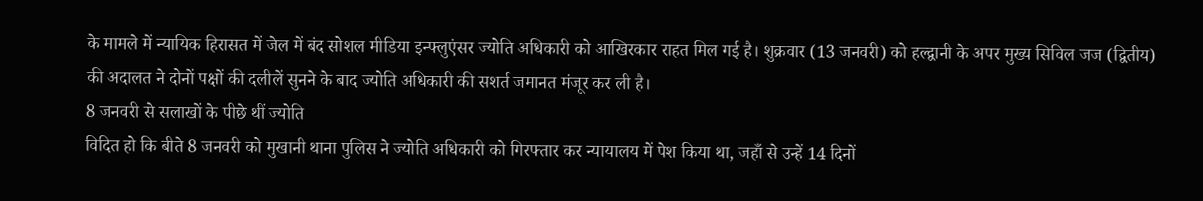के मामले में न्यायिक हिरासत में जेल में बंद सोशल मीडिया इन्फ्लुएंसर ज्योति अधिकारी को आखिरकार राहत मिल गई है। शुक्रवार (13 जनवरी) को हल्द्वानी के अपर मुख्य सिविल जज (द्वितीय) की अदालत ने दोनों पक्षों की दलीलें सुनने के बाद ज्योति अधिकारी की सशर्त जमानत मंजूर कर ली है।
8 जनवरी से सलाखों के पीछे थीं ज्योति
विदित हो कि बीते 8 जनवरी को मुखानी थाना पुलिस ने ज्योति अधिकारी को गिरफ्तार कर न्यायालय में पेश किया था, जहाँ से उन्हें 14 दिनों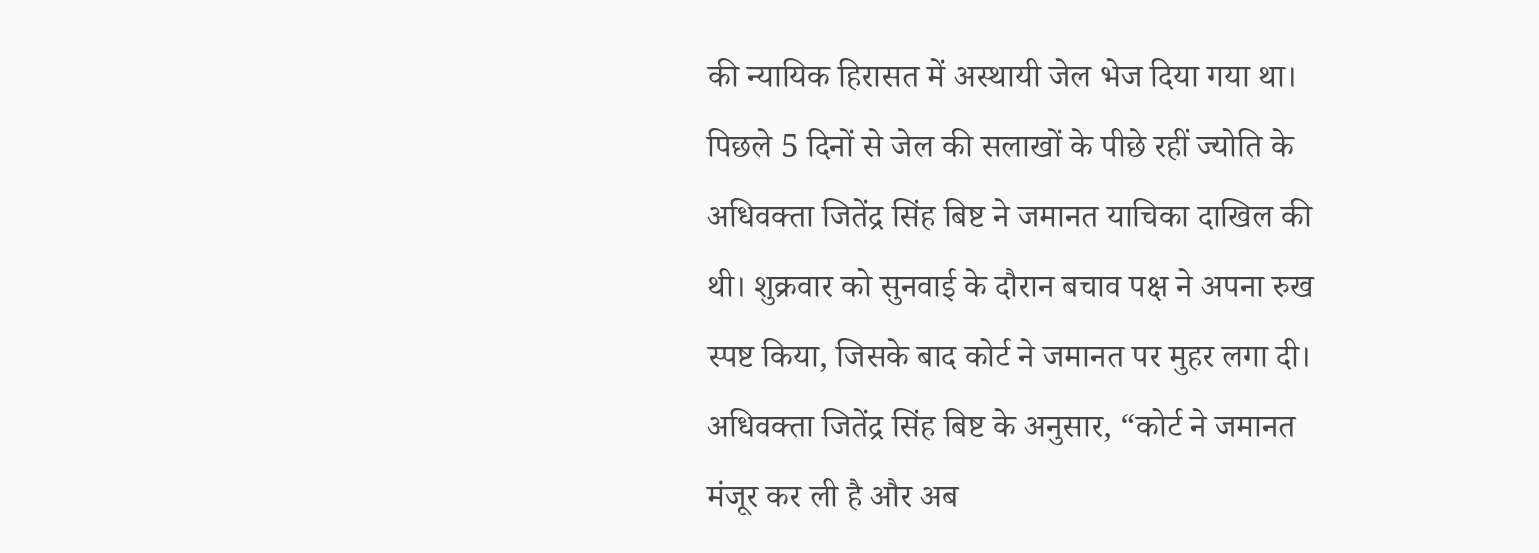की न्यायिक हिरासत में अस्थायी जेल भेज दिया गया था। पिछले 5 दिनों से जेल की सलाखों के पीछे रहीं ज्योति के अधिवक्ता जितेंद्र सिंह बिष्ट ने जमानत याचिका दाखिल की थी। शुक्रवार को सुनवाई के दौरान बचाव पक्ष ने अपना रुख स्पष्ट किया, जिसके बाद कोर्ट ने जमानत पर मुहर लगा दी। अधिवक्ता जितेंद्र सिंह बिष्ट के अनुसार, “कोर्ट ने जमानत मंजूर कर ली है और अब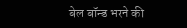बेल बॉन्ड भरने की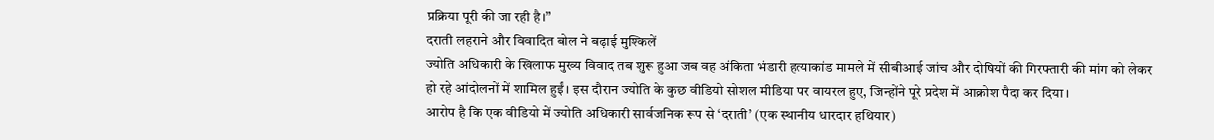प्रक्रिया पूरी की जा रही है।”
दराती लहराने और विवादित बोल ने बढ़ाई मुश्किलें
ज्योति अधिकारी के खिलाफ मुख्य विवाद तब शुरू हुआ जब वह अंकिता भंडारी हत्याकांड मामले में सीबीआई जांच और दोषियों की गिरफ्तारी की मांग को लेकर हो रहे आंदोलनों में शामिल हुईं। इस दौरान ज्योति के कुछ वीडियो सोशल मीडिया पर वायरल हुए, जिन्होंने पूरे प्रदेश में आक्रोश पैदा कर दिया।
आरोप है कि एक वीडियो में ज्योति अधिकारी सार्वजनिक रूप से ‘दराती’ (एक स्थानीय धारदार हथियार)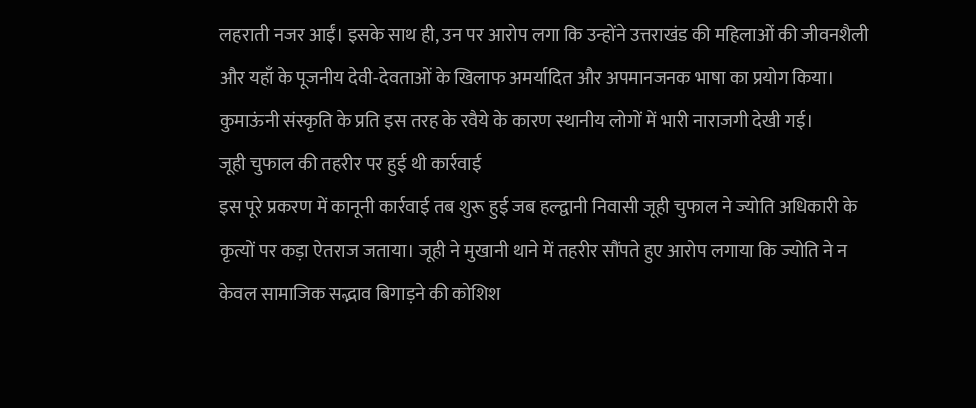लहराती नजर आईं। इसके साथ ही, उन पर आरोप लगा कि उन्होंने उत्तराखंड की महिलाओं की जीवनशैली और यहाँ के पूजनीय देवी-देवताओं के खिलाफ अमर्यादित और अपमानजनक भाषा का प्रयोग किया। कुमाऊंनी संस्कृति के प्रति इस तरह के रवैये के कारण स्थानीय लोगों में भारी नाराजगी देखी गई।
जूही चुफाल की तहरीर पर हुई थी कार्रवाई
इस पूरे प्रकरण में कानूनी कार्रवाई तब शुरू हुई जब हल्द्वानी निवासी जूही चुफाल ने ज्योति अधिकारी के कृत्यों पर कड़ा ऐतराज जताया। जूही ने मुखानी थाने में तहरीर सौंपते हुए आरोप लगाया कि ज्योति ने न केवल सामाजिक सद्भाव बिगाड़ने की कोशिश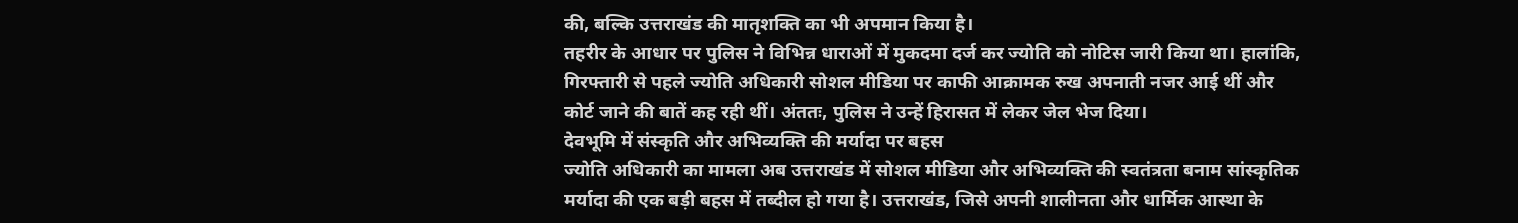की, बल्कि उत्तराखंड की मातृशक्ति का भी अपमान किया है।
तहरीर के आधार पर पुलिस ने विभिन्न धाराओं में मुकदमा दर्ज कर ज्योति को नोटिस जारी किया था। हालांकि, गिरफ्तारी से पहले ज्योति अधिकारी सोशल मीडिया पर काफी आक्रामक रुख अपनाती नजर आई थीं और कोर्ट जाने की बातें कह रही थीं। अंततः, पुलिस ने उन्हें हिरासत में लेकर जेल भेज दिया।
देवभूमि में संस्कृति और अभिव्यक्ति की मर्यादा पर बहस
ज्योति अधिकारी का मामला अब उत्तराखंड में सोशल मीडिया और अभिव्यक्ति की स्वतंत्रता बनाम सांस्कृतिक मर्यादा की एक बड़ी बहस में तब्दील हो गया है। उत्तराखंड, जिसे अपनी शालीनता और धार्मिक आस्था के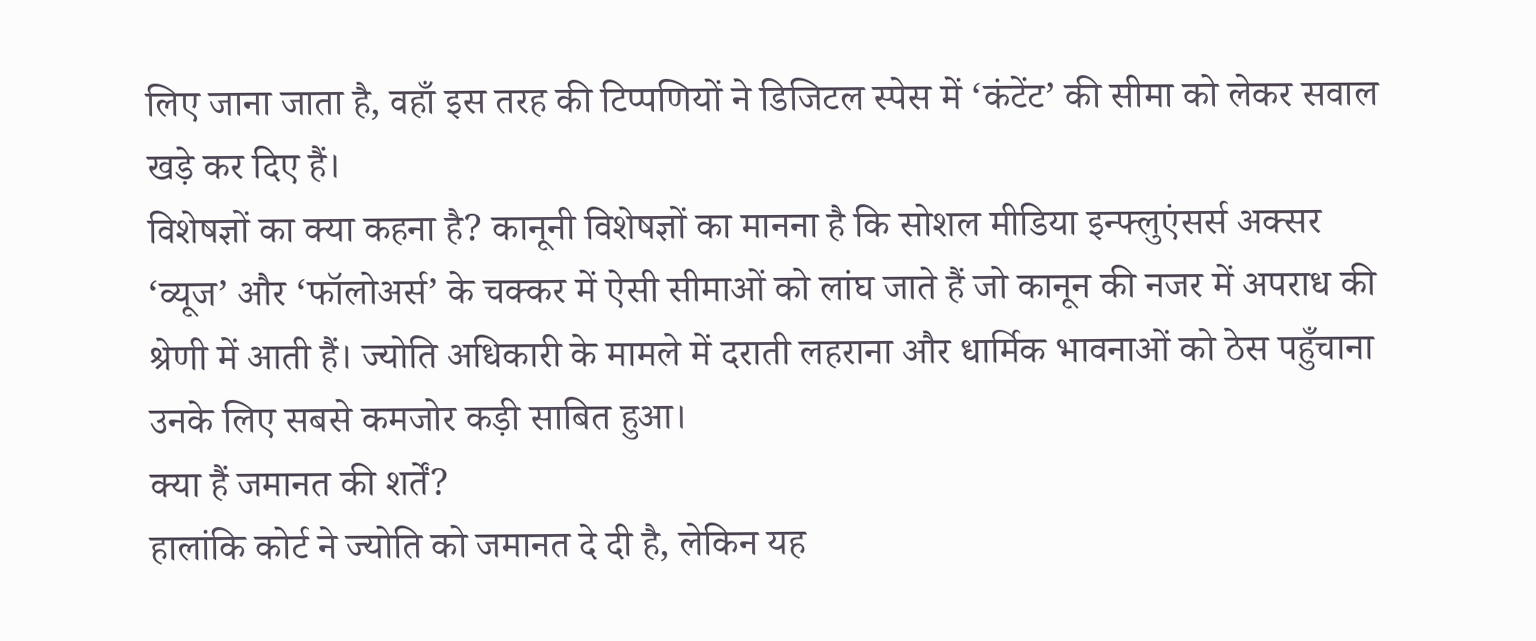लिए जाना जाता है, वहाँ इस तरह की टिप्पणियों ने डिजिटल स्पेस में ‘कंटेंट’ की सीमा को लेकर सवाल खड़े कर दिए हैं।
विशेषज्ञों का क्या कहना है? कानूनी विशेषज्ञों का मानना है कि सोशल मीडिया इन्फ्लुएंसर्स अक्सर ‘व्यूज’ और ‘फॉलोअर्स’ के चक्कर में ऐसी सीमाओं को लांघ जाते हैं जो कानून की नजर में अपराध की श्रेणी में आती हैं। ज्योति अधिकारी के मामले में दराती लहराना और धार्मिक भावनाओं को ठेस पहुँचाना उनके लिए सबसे कमजोर कड़ी साबित हुआ।
क्या हैं जमानत की शर्तें?
हालांकि कोर्ट ने ज्योति को जमानत दे दी है, लेकिन यह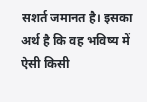सशर्त जमानत है। इसका अर्थ है कि वह भविष्य में ऐसी किसी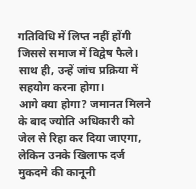गतिविधि में लिप्त नहीं होंगी जिससे समाज में विद्वेष फैले। साथ ही, उन्हें जांच प्रक्रिया में सहयोग करना होगा।
आगे क्या होगा? जमानत मिलने के बाद ज्योति अधिकारी को जेल से रिहा कर दिया जाएगा, लेकिन उनके खिलाफ दर्ज मुकदमे की कानूनी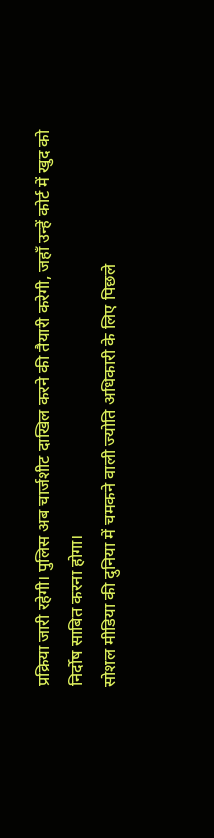प्रक्रिया जारी रहेगी। पुलिस अब चार्जशीट दाखिल करने की तैयारी करेगी, जहाँ उन्हें कोर्ट में खुद को निर्दोष साबित करना होगा।
सोशल मीडिया की दुनिया में चमकने वाली ज्योति अधिकारी के लिए पिछले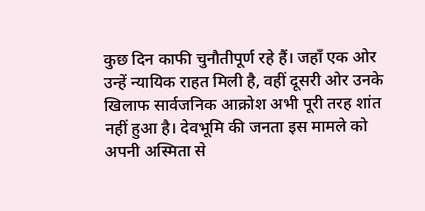कुछ दिन काफी चुनौतीपूर्ण रहे हैं। जहाँ एक ओर उन्हें न्यायिक राहत मिली है, वहीं दूसरी ओर उनके खिलाफ सार्वजनिक आक्रोश अभी पूरी तरह शांत नहीं हुआ है। देवभूमि की जनता इस मामले को अपनी अस्मिता से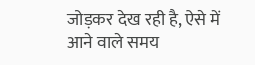जोड़कर देख रही है, ऐसे में आने वाले समय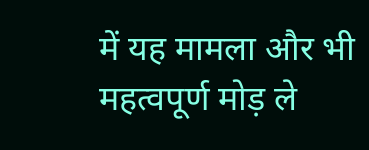में यह मामला और भी महत्वपूर्ण मोड़ ले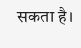सकता है।